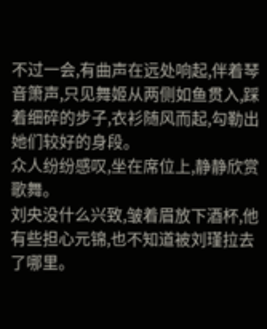不过一会,有曲声在远处响起,伴着琴音箫声,只见舞姬从两侧如鱼贯入,踩着细碎的步子,衣衫随风而起,勾勒出她们较好的身段。
众人纷纷感叹,坐在席位上,静静欣赏歌舞。
刘央没什么兴致,皱着眉放下酒杯,他有些担心元锦,也不知道被刘瑾拉去了哪里。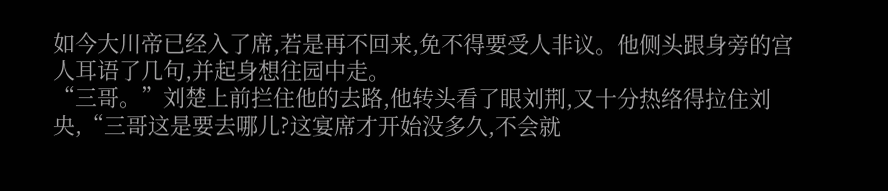如今大川帝已经入了席,若是再不回来,免不得要受人非议。他侧头跟身旁的宫人耳语了几句,并起身想往园中走。
“三哥。”刘楚上前拦住他的去路,他转头看了眼刘荆,又十分热络得拉住刘央,“三哥这是要去哪儿?这宴席才开始没多久,不会就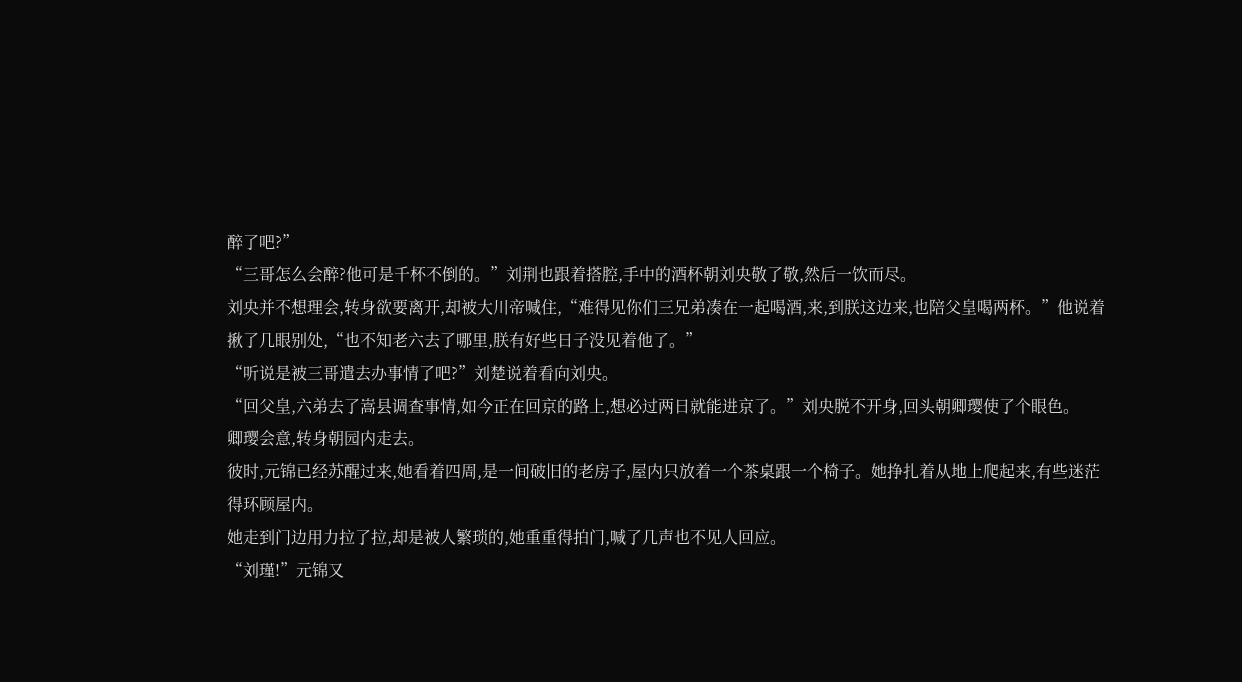醉了吧?”
“三哥怎么会醉?他可是千杯不倒的。”刘荆也跟着搭腔,手中的酒杯朝刘央敬了敬,然后一饮而尽。
刘央并不想理会,转身欲要离开,却被大川帝喊住,“难得见你们三兄弟凑在一起喝酒,来,到朕这边来,也陪父皇喝两杯。”他说着揪了几眼别处,“也不知老六去了哪里,朕有好些日子没见着他了。”
“听说是被三哥遣去办事情了吧?”刘楚说着看向刘央。
“回父皇,六弟去了嵩县调查事情,如今正在回京的路上,想必过两日就能进京了。”刘央脱不开身,回头朝卿璎使了个眼色。
卿璎会意,转身朝园内走去。
彼时,元锦已经苏醒过来,她看着四周,是一间破旧的老房子,屋内只放着一个茶桌跟一个椅子。她挣扎着从地上爬起来,有些迷茫得环顾屋内。
她走到门边用力拉了拉,却是被人繁琐的,她重重得拍门,喊了几声也不见人回应。
“刘瑾!”元锦又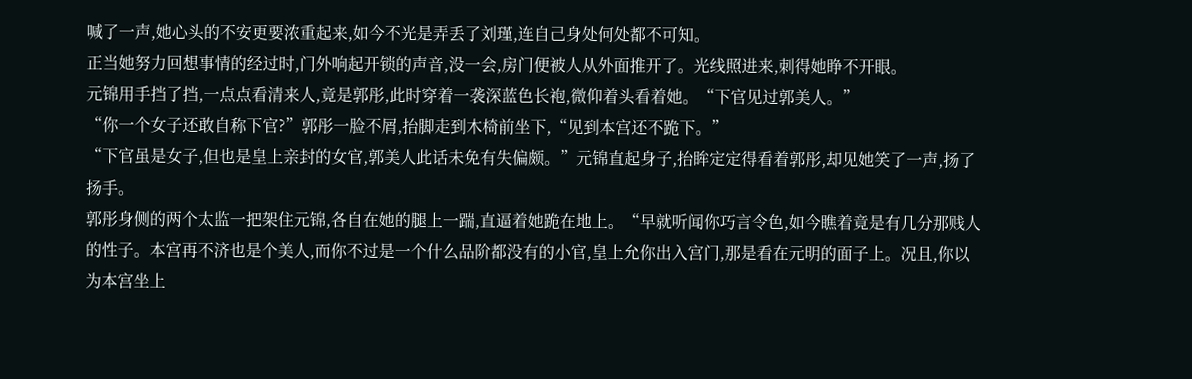喊了一声,她心头的不安更要浓重起来,如今不光是弄丢了刘瑾,连自己身处何处都不可知。
正当她努力回想事情的经过时,门外响起开锁的声音,没一会,房门便被人从外面推开了。光线照进来,刺得她睁不开眼。
元锦用手挡了挡,一点点看清来人,竟是郭彤,此时穿着一袭深蓝色长袍,微仰着头看着她。“下官见过郭美人。”
“你一个女子还敢自称下官?”郭彤一脸不屑,抬脚走到木椅前坐下,“见到本宫还不跪下。”
“下官虽是女子,但也是皇上亲封的女官,郭美人此话未免有失偏颇。”元锦直起身子,抬眸定定得看着郭彤,却见她笑了一声,扬了扬手。
郭彤身侧的两个太监一把架住元锦,各自在她的腿上一踹,直逼着她跪在地上。“早就听闻你巧言令色,如今瞧着竟是有几分那贱人的性子。本宫再不济也是个美人,而你不过是一个什么品阶都没有的小官,皇上允你出入宫门,那是看在元明的面子上。况且,你以为本宫坐上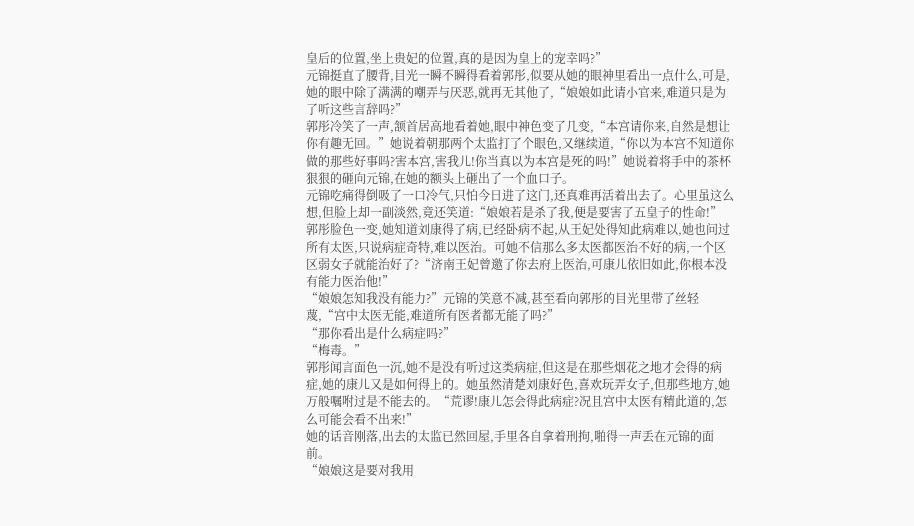皇后的位置,坐上贵妃的位置,真的是因为皇上的宠幸吗?”
元锦挺直了腰背,目光一瞬不瞬得看着郭彤,似要从她的眼神里看出一点什么,可是,她的眼中除了满满的嘲弄与厌恶,就再无其他了,“娘娘如此请小官来,难道只是为了听这些言辞吗?”
郭彤冷笑了一声,颔首居高地看着她,眼中神色变了几变,“本宫请你来,自然是想让你有趣无回。”她说着朝那两个太监打了个眼色,又继续道,“你以为本宫不知道你做的那些好事吗?害本宫,害我儿!你当真以为本宫是死的吗!”她说着将手中的茶杯狠狠的砸向元锦,在她的额头上砸出了一个血口子。
元锦吃痛得倒吸了一口冷气,只怕今日进了这门,还真难再活着出去了。心里虽这么想,但脸上却一副淡然,竟还笑道:“娘娘若是杀了我,便是要害了五皇子的性命!”
郭彤脸色一变,她知道刘康得了病,已经卧病不起,从王妃处得知此病难以,她也问过所有太医,只说病症奇特,难以医治。可她不信那么多太医都医治不好的病,一个区区弱女子就能治好了?“济南王妃曾邀了你去府上医治,可康儿依旧如此,你根本没有能力医治他!”
“娘娘怎知我没有能力?”元锦的笑意不减,甚至看向郭彤的目光里带了丝轻蔑,“宫中太医无能,难道所有医者都无能了吗?”
“那你看出是什么病症吗?”
“梅毒。”
郭彤闻言面色一沉,她不是没有听过这类病症,但这是在那些烟花之地才会得的病症,她的康儿又是如何得上的。她虽然清楚刘康好色,喜欢玩弄女子,但那些地方,她万般嘱咐过是不能去的。“荒谬!康儿怎会得此病症?况且宫中太医有精此道的,怎么可能会看不出来!”
她的话音刚落,出去的太监已然回屋,手里各自拿着刑拘,啪得一声丢在元锦的面前。
“娘娘这是要对我用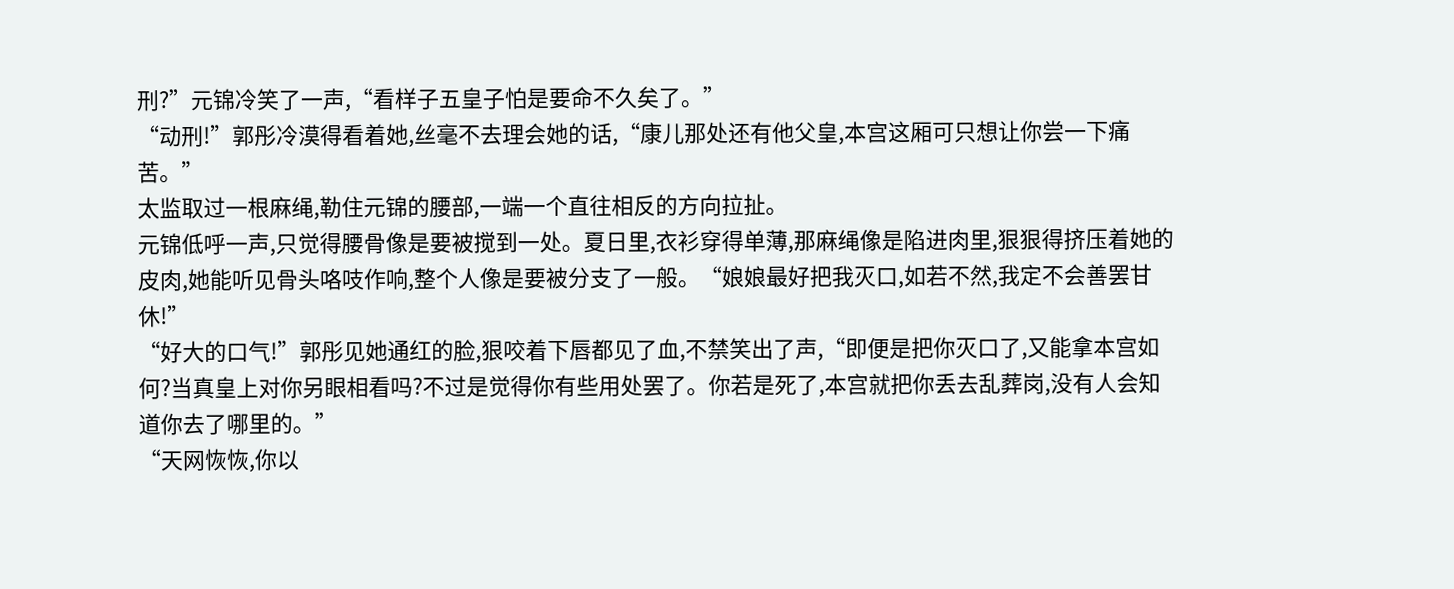刑?”元锦冷笑了一声,“看样子五皇子怕是要命不久矣了。”
“动刑!”郭彤冷漠得看着她,丝毫不去理会她的话,“康儿那处还有他父皇,本宫这厢可只想让你尝一下痛苦。”
太监取过一根麻绳,勒住元锦的腰部,一端一个直往相反的方向拉扯。
元锦低呼一声,只觉得腰骨像是要被搅到一处。夏日里,衣衫穿得单薄,那麻绳像是陷进肉里,狠狠得挤压着她的皮肉,她能听见骨头咯吱作响,整个人像是要被分支了一般。“娘娘最好把我灭口,如若不然,我定不会善罢甘休!”
“好大的口气!”郭彤见她通红的脸,狠咬着下唇都见了血,不禁笑出了声,“即便是把你灭口了,又能拿本宫如何?当真皇上对你另眼相看吗?不过是觉得你有些用处罢了。你若是死了,本宫就把你丢去乱葬岗,没有人会知道你去了哪里的。”
“天网恢恢,你以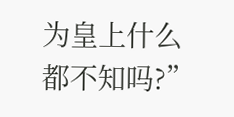为皇上什么都不知吗?”